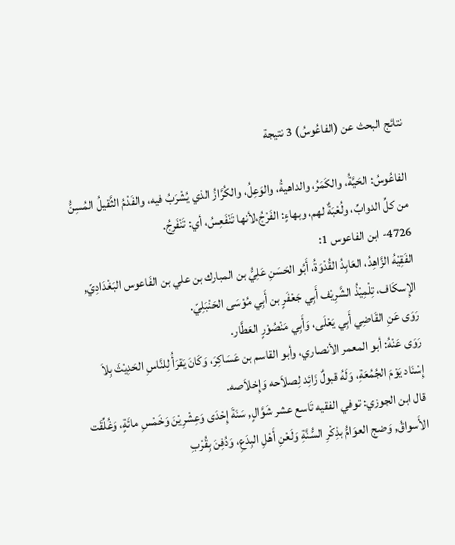نتائج البحث عن (الفاعُوسُ) 3 نتيجة

الفاعُوسُ: الحَيَّةُ، والكَمَرُ، والداهيةُ، والوَعِلُ، والكُرَّازُ الذي يُشْرَبُ فيه، والفَدْمُ الثَّقيلُ المُسِنُّ من كلِّ الدوابِّ، ولُعْبَةٌ لهم، وبهاءٍ: الفَرْجُ،لأنها تَنْفَعِسُ، أي: تَنْفَرِجُ.
4726- ابن الفاعوس 1:
الفَقِيْهُ الزَّاهِدُ، العَابِدُ القُدْوَةُ، أَبُو الحَسَنِ عَلِيُّ بن المبارك بن علي بن الفَاعوس البَغْدَادِيّ, الإِسكَاف، تِلْمِيْذُ الشَّرِيْف أَبِي جَعْفَرٍ بن أَبِي مُوْسَى الحَنْبَلِيّ.
رَوَى عَنِ القَاضِي أَبِي يَعْلَى، وَأَبِي مَنْصُوْرٍ العَطَّار.
رَوَى عَنْهُ: أبو المعمر الأنصاري، وأبو القاسم بن عَسَاكِرَ، وَكَانَ يَقرَأُ لِلنَّاسِ الحَدِيْثَ بِلاَ إِسْنَاد يَوْمَ الجُمُعَةِ، وَلَهُ قبولٌ زَائِد لِصلاَحه وَإِخلاَصه.
قال ابن الجوزي: توفي الفقيه تَاسع عشر شَوَّالٍ, سَنَةَ إِحْدَى وَعِشْرِيْنَ وَخَمْسِ مائَةٍ، وَغُلِّقَت الأَسواقُ, وَضج العوَامُّ بذِكْرِ السُّنَّةِ وَلَعْنِ أَهْلِ البِدَعِ، وَدُفِنَ بِقُرْبِ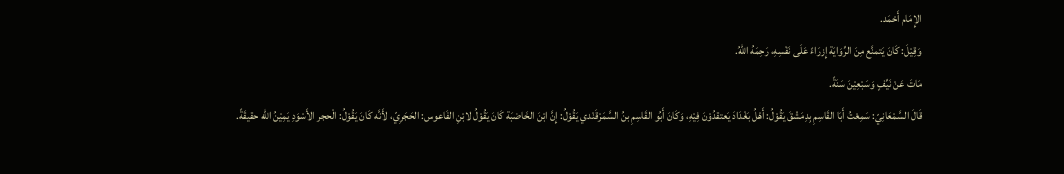الإِمَام أَحْمَد.
وَقِيْلَ: كَانَ يَتمنَّع مِنَ الرِّوَايَة إِزرَاءً عَلَى نَفْسِهِ، رَحِمَهُ اللهُ.
مَاتَ عَنْ نَيِّفٍ وَسَبْعِيْنَ سَنَةً.
قَالَ السَّمْعَانِيّ: سَمِعْتُ أَبَا القَاسِمِ بِدِمَشْقَ يَقُوْلُ: أَهْلُ بَغْدَادَ يَعتقدُوْنَ فِيْهِ، وَكَانَ أَبُو القَاسِمِ بنُ السَّمَرْقَنْدي يَقُوْلُ: إِنَّ ابْنَ الخَاضبَة كَانَ يَقُوْلُ لابْنِ الفَاعوس: الحَجَرِيّ، لأَنَّه كَانَ يَقُوْلُ: الْحجر الأَسْوَدِ يَمِيْنُ الله حقيقَةً.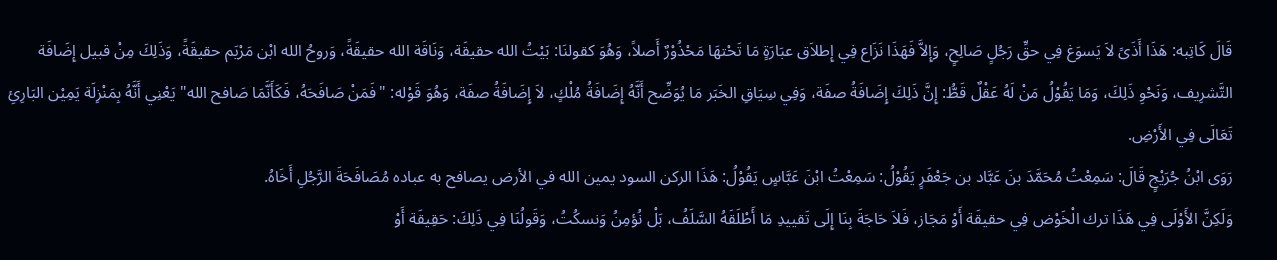قَالَ كَاتِبه: هَذَا أَذَىً لاَ يَسوَغ فِي حقِّ رَجُلٍ صَالِحٍ، وَإِلاَّ فَهَذَا نَزَاع فِي إِطلاَق عبَارَةٍ مَا تَحْتهَا مَحْذُوْرٌ أَصلاً، وَهُوَ كقولنَا: بَيْتُ الله حقيقَة، وَنَاقَة الله حقيقَةً، وَروحُ الله ابْن مَرْيَم حقيقَةً، وَذَلِكَ مِنْ قبيل إِضَافَة التَّشرِيف، وَنَحْوِ ذَلِكَ، وَمَا يَقُوْلُ مَنْ لَهُ عَقْلٌ قَطُّ: إِنَّ ذَلِكَ إِضَافَةُ صفَة، وَفِي سِيَاقِ الخَبَر مَا يُوَضِّح أَنَّهُ إِضَافَةُ مُلْكٍ، لاَ إِضَافَةُ صفَة، وَهُوَ قَوْله: "فَمَنْ صَافَحَهُ، فَكَأَنَّمَا صَافح الله" يَعْنِي أَنَّهُ بِمَنْزِلَة يَمِيْن البَارِئِ تَعَالَى فِي الأَرْضِ.
رَوَى ابْنُ جُرَيْجٍ قَالَ: سَمِعْتُ مُحَمَّدَ بنَ عَبَّاد بن جَعْفَرٍ يَقُوْلُ: سَمِعْتُ ابْنَ عَبَّاسٍ يَقُوْلُ: هَذَا الركن السود يمين الله في الأرض يصافح به عباده مُصَافَحَةَ الرَّجُلِ أَخَاهُ.
وَلَكِنَّ الأَوْلَى فِي هَذَا ترك الْخَوْض فِي حقيقَة أَوْ مَجَاز، فَلاَ حَاجَةَ بِنَا إِلَى تَقييدِ مَا أَطْلَقَهُ السَّلَفُ، بَلْ نُؤمِنُ وَنسكُتُ، وَقَولُنَا فِي ذَلِكَ: حَقِيقَة أَوْ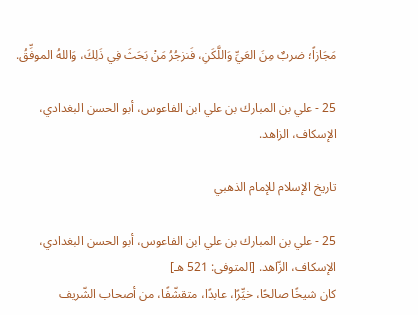مَجَازاً؛ ضربٌ مِنَ العَيِّ وَاللَّكَنِ، فَنزجُرُ مَنْ بَحَثَ فِي ذَلِكَ، وَاللهُ الموفِّقُ.

25 - علي بن المبارك بن علي ابن الفاعوس، أبو الحسن البغدادي، الإسكاف، الزاهد.

تاريخ الإسلام للإمام الذهبي

25 - علي بن المبارك بن علي ابن الفاعوس، أبو الحسن البغدادي، الإسكاف، الزّاهد. [المتوفى: 521 هـ]
كان شيخًا صالحًا، خيِّرًا، عابدًا، متقشّفًا، من أصحاب الشّريف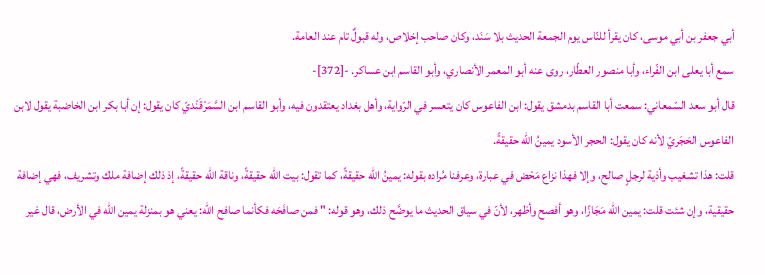أبي جعفر بن أبي موسى، كان يقرأ للنّاس يوم الجمعة الحديث بلا سَنَد، وكان صاحب إخلاص، وله قبولٌ تام عند العامة.
سمع أبا يعلى ابن الفّراء، وأبا منصور العطّار، روى عنه أبو المعمر الأنصاري، وأبو القاسم ابن عساكر. -[372]-
قال أبو سعد السّمعاني: سمعت أبا القاسم بدمشق يقول: ابن الفاعوس كان يتعسر في الرّواية، وأهل بغداد يعتقدون فيه، وأبو القاسم ابن السَّمَرْقَنْديّ كان يقول: إن أبا بكر ابن الخاضبة يقول لابن الفاعوس الحَجَريّ لأنه كان يقول: الحجر الأسود يمينُ الله حقيقةً.
قلت: هذا تشغيب وأذية لرجلٍ صالح، وإلا فهذا نزاع مَحْض في عبارة، وعرفنا مُراده بقوله: يمينُ الله حقيقةً، كما تقول: بيت الله حقيقةً، وناقة الله حقيقةً، إذ ذلك إضافة ملك وتشريف، فهي إضافة حقيقية، وإن شئت قلت: يمين الله مَجَازًا، وهو أفصح وأظهر، لأنّ في سياق الحديث ما يوضَّح ذلك، وهو قوله: " فمن صافَحَه فكأنما صافح الله: يعني هو بمنزلة يمين الله في الأرض، قال غير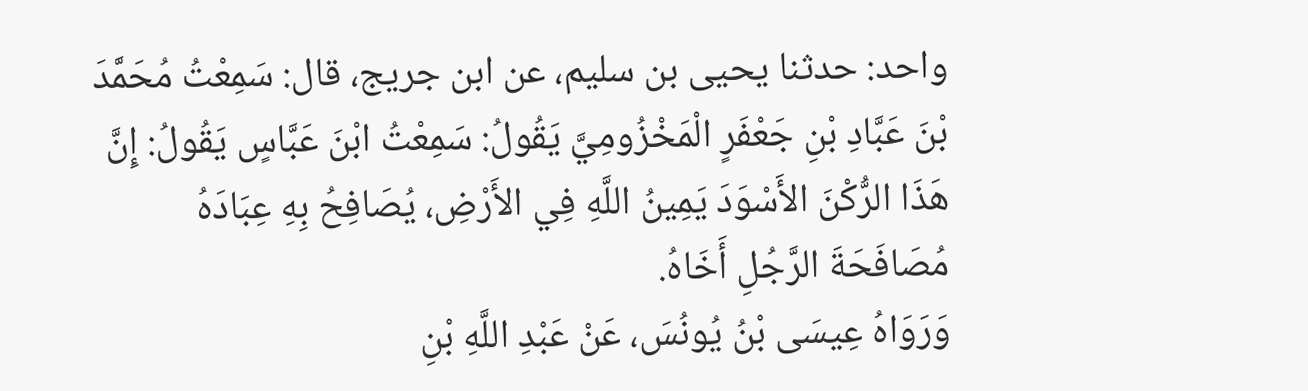واحد: حدثنا يحيى بن سليم، عن ابن جريج، قال: سَمِعْتُ مُحَمَّدَ بْنَ عَبَّادِ بْنِ جَعْفَرٍ الْمَخْزُومِيَّ يَقُولُ: سَمِعْتُ ابْنَ عَبَّاسٍ يَقُولُ: إِنَّ هَذَا الرُّكْنَ الأَسْوَدَ يَمِينُ اللَّهِ فِي الأَرْضِ، يُصَافِحُ بِهِ عِبَادَهُ مُصَافَحَةَ الرَّجُلِ أَخَاهُ.
وَرَوَاهُ عِيسَى بْنُ يُونُسَ، عَنْ عَبْدِ اللَّهِ بْنِ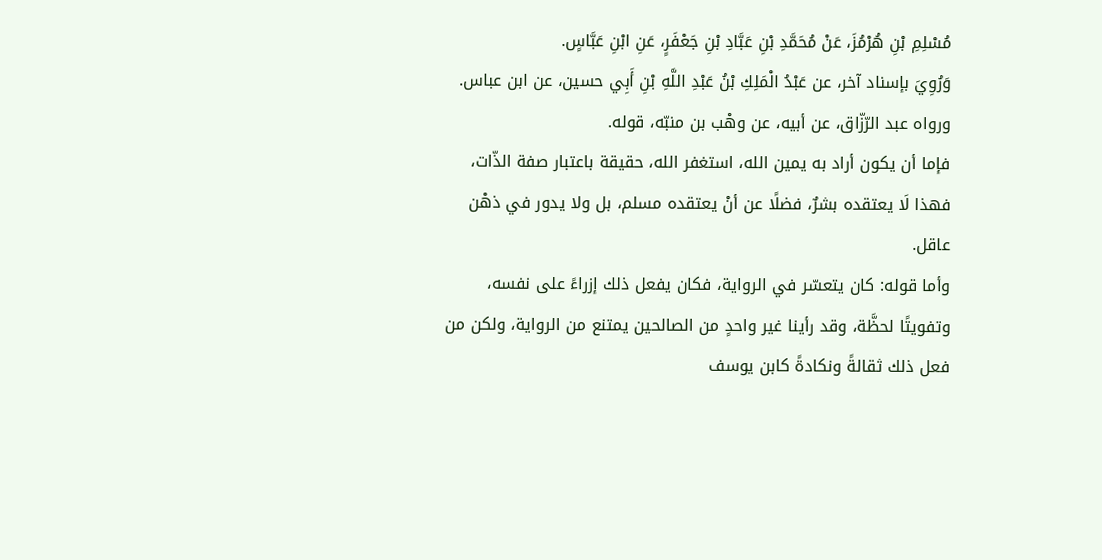مُسْلِمِ بْنِ هُرْمُزَ، عَنْ مُحَمَّدِ بْنِ عَبَّادِ بْنِ جَعْفَرٍ، عَنِ ابْنِ عَبَّاسٍ.
وَرُوِيَ بإسناد آخر، عن عَبْدُ الْمَلِكِ بْنُ عَبْدِ اللَّهِ بْنِ أَبِي حسين، عن ابن عباس.
ورواه عبد الرّزّاق، عن أبيه، عن وهْب بن منبّه، قوله.
فإما أن يكون أراد به يمين الله، استغفر الله، حقيقة باعتبار صفة الذّات، فهذا لَا يعتقده بشرٌ، فضلًا عن أنْ يعتقده مسلم، بل ولا يدور في ذهْن عاقل.
وأما قوله: كان يتعسّر في الرواية، فكان يفعل ذلك إزراءً على نفسه، وتفويتًا لحظَّة، وقد رأينا غير واحدٍ من الصالحين يمتنع من الرواية، ولكن من فعل ذلك ثقالةً ونكادةً كابن يوسف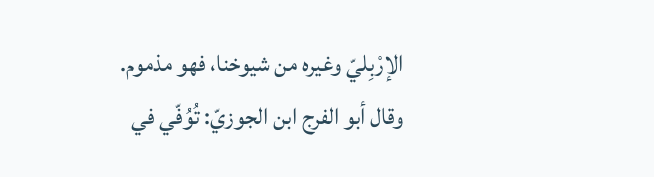الإرْبِليّ وغيره من شيوخنا، فهو مذموم.
وقال أبو الفرج ابن الجوزيّ: تُوُفّي في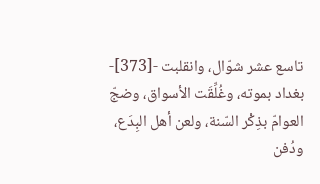تاسع عشر شوّال، وانقلبت -[373]- بغداد بموته، وغُلِّقَت الأسواق، وضجّ العوامّ بذِكْر السّنة، ولعن أهل البِدَع، ودُفن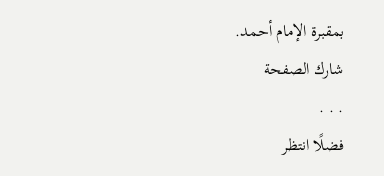بمقبرة الإمام أحمد.
شارك الصفحة
. . .
فضلًا انتظر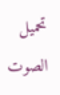تحميل الصوت